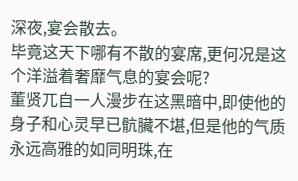深夜,宴会散去。
毕竟这天下哪有不散的宴席,更何况是这个洋溢着奢靡气息的宴会呢?
董贤兀自一人漫步在这黑暗中,即使他的身子和心灵早已骯臟不堪,但是他的气质永远高雅的如同明珠,在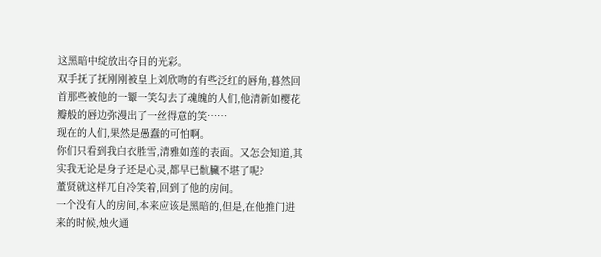这黑暗中绽放出夺目的光彩。
双手抚了抚刚刚被皇上刘欣吻的有些泛红的唇角,暮然回首那些被他的一颦一笑勾去了魂魄的人们,他清新如樱花瓣般的唇边弥漫出了一丝得意的笑……
现在的人们,果然是愚蠢的可怕啊。
你们只看到我白衣胜雪,清雅如莲的表面。又怎会知道,其实我无论是身子还是心灵,都早已骯臟不堪了呢?
董贤就这样兀自冷笑着,回到了他的房间。
一个没有人的房间,本来应该是黑暗的,但是,在他推门进来的时候,烛火通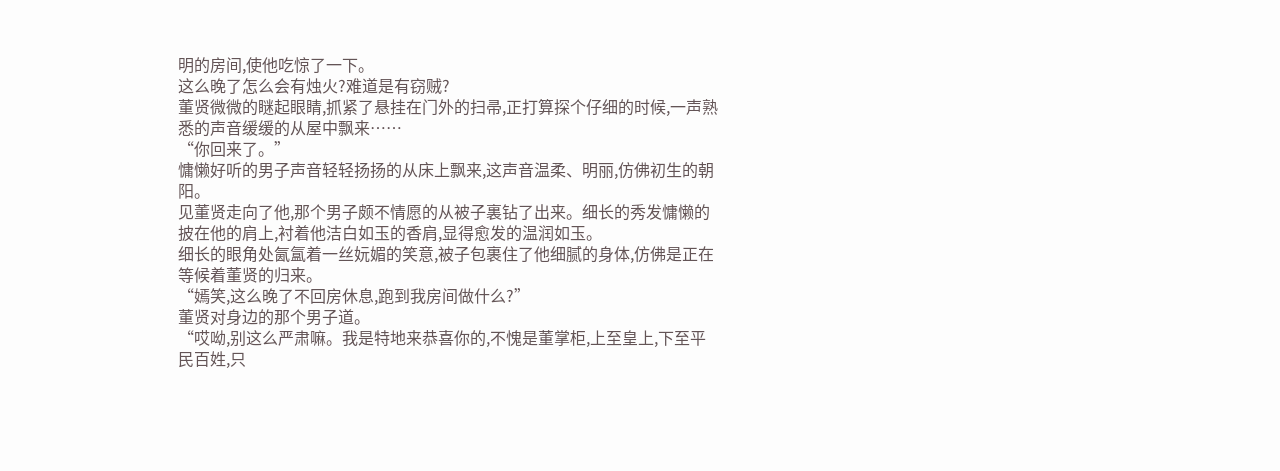明的房间,使他吃惊了一下。
这么晚了怎么会有烛火?难道是有窃贼?
董贤微微的瞇起眼睛,抓紧了悬挂在门外的扫帚,正打算探个仔细的时候,一声熟悉的声音缓缓的从屋中飘来……
“你回来了。”
慵懒好听的男子声音轻轻扬扬的从床上飘来,这声音温柔、明丽,仿佛初生的朝阳。
见董贤走向了他,那个男子颇不情愿的从被子裏钻了出来。细长的秀发慵懒的披在他的肩上,衬着他洁白如玉的香肩,显得愈发的温润如玉。
细长的眼角处氤氲着一丝妧媚的笑意,被子包裹住了他细腻的身体,仿佛是正在等候着董贤的归来。
“嫣笑,这么晚了不回房休息,跑到我房间做什么?”
董贤对身边的那个男子道。
“哎呦,别这么严肃嘛。我是特地来恭喜你的,不愧是董掌柜,上至皇上,下至平民百姓,只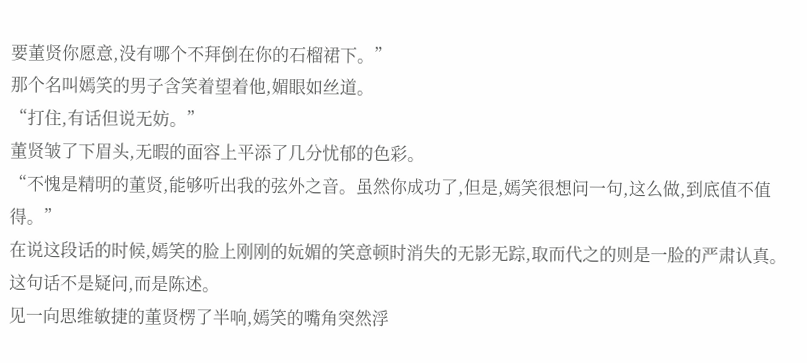要董贤你愿意,没有哪个不拜倒在你的石榴裙下。”
那个名叫嫣笑的男子含笑着望着他,媚眼如丝道。
“打住,有话但说无妨。”
董贤皱了下眉头,无暇的面容上平添了几分忧郁的色彩。
“不愧是精明的董贤,能够听出我的弦外之音。虽然你成功了,但是,嫣笑很想问一句,这么做,到底值不值得。”
在说这段话的时候,嫣笑的脸上刚刚的妧媚的笑意顿时消失的无影无踪,取而代之的则是一脸的严肃认真。
这句话不是疑问,而是陈述。
见一向思维敏捷的董贤楞了半响,嫣笑的嘴角突然浮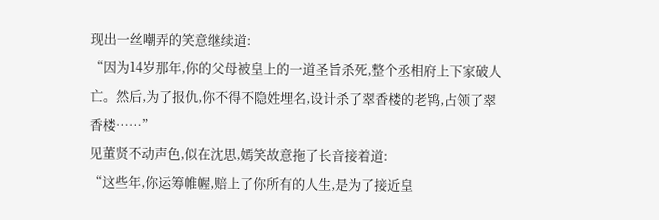现出一丝嘲弄的笑意继续道:
“因为14岁那年,你的父母被皇上的一道圣旨杀死,整个丞相府上下家破人亡。然后,为了报仇,你不得不隐姓埋名,设计杀了翠香楼的老鸨,占领了翠香楼……”
见董贤不动声色,似在沈思,嫣笑故意拖了长音接着道:
“这些年,你运筹帷幄,赔上了你所有的人生,是为了接近皇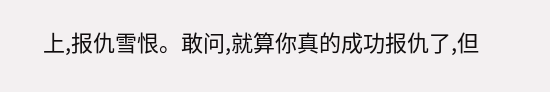上,报仇雪恨。敢问,就算你真的成功报仇了,但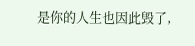是你的人生也因此毁了,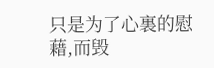只是为了心裏的慰藉,而毁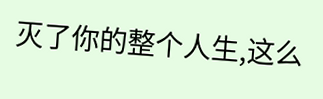灭了你的整个人生,这么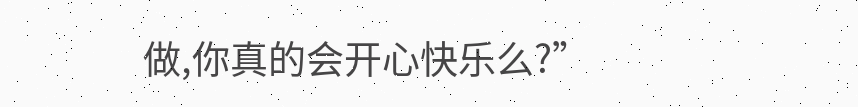做,你真的会开心快乐么?”